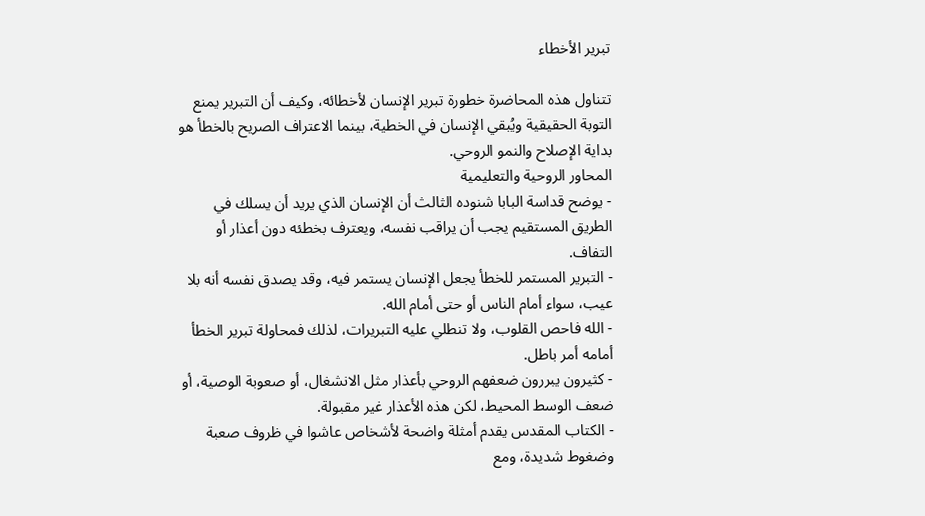تبرير الأخطاء

تتناول هذه المحاضرة خطورة تبرير الإنسان لأخطائه، وكيف أن التبرير يمنع التوبة الحقيقية ويُبقي الإنسان في الخطية، بينما الاعتراف الصريح بالخطأ هو بداية الإصلاح والنمو الروحي.
المحاور الروحية والتعليمية
- يوضح قداسة البابا شنوده الثالث أن الإنسان الذي يريد أن يسلك في الطريق المستقيم يجب أن يراقب نفسه، ويعترف بخطئه دون أعذار أو التفاف.
- التبرير المستمر للخطأ يجعل الإنسان يستمر فيه، وقد يصدق نفسه أنه بلا عيب، سواء أمام الناس أو حتى أمام الله.
- الله فاحص القلوب، ولا تنطلي عليه التبريرات، لذلك فمحاولة تبرير الخطأ أمامه أمر باطل.
- كثيرون يبررون ضعفهم الروحي بأعذار مثل الانشغال، أو صعوبة الوصية، أو ضعف الوسط المحيط، لكن هذه الأعذار غير مقبولة.
- الكتاب المقدس يقدم أمثلة واضحة لأشخاص عاشوا في ظروف صعبة وضغوط شديدة، ومع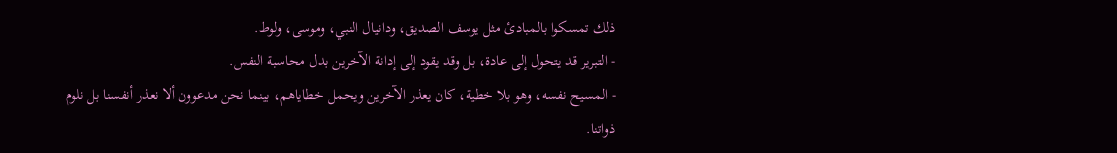ذلك تمسكوا بالمبادئ مثل يوسف الصديق، ودانيال النبي، وموسى، ولوط.
- التبرير قد يتحول إلى عادة، بل وقد يقود إلى إدانة الآخرين بدل محاسبة النفس.
- المسيح نفسه، وهو بلا خطية، كان يعذر الآخرين ويحمل خطاياهم، بينما نحن مدعوون ألا نعذر أنفسنا بل نلوم ذواتنا.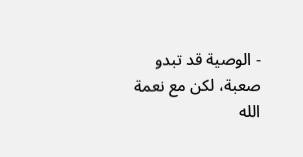- الوصية قد تبدو صعبة، لكن مع نعمة الله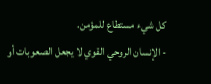كل شيء مستطاع للمؤمن.
- الإنسان الروحي القوي لا يجعل الصعوبات أو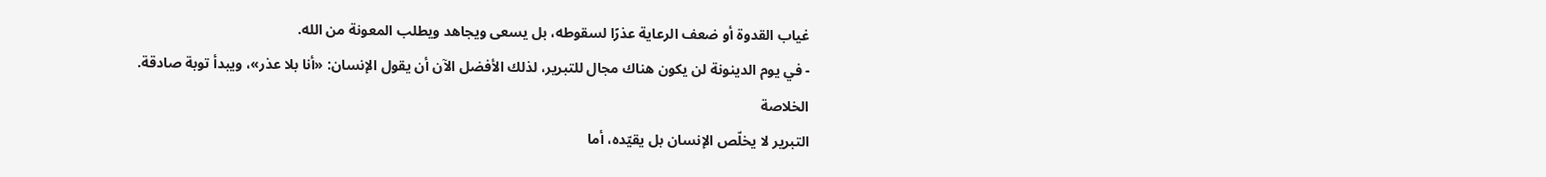غياب القدوة أو ضعف الرعاية عذرًا لسقوطه، بل يسعى ويجاهد ويطلب المعونة من الله.
- في يوم الدينونة لن يكون هناك مجال للتبرير، لذلك الأفضل الآن أن يقول الإنسان: «أنا بلا عذر»، ويبدأ توبة صادقة.
الخلاصة
التبرير لا يخلّص الإنسان بل يقيّده، أما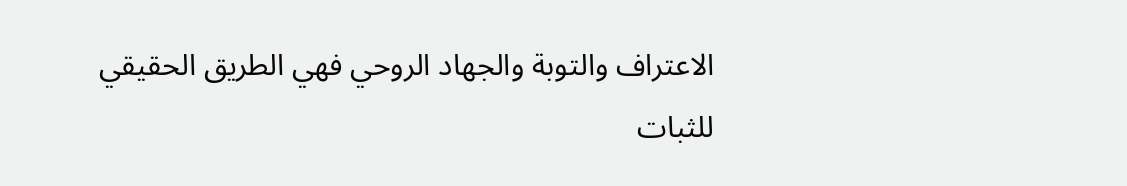الاعتراف والتوبة والجهاد الروحي فهي الطريق الحقيقي للثبات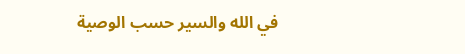في الله والسير حسب الوصية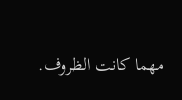مهما كانت الظروف.